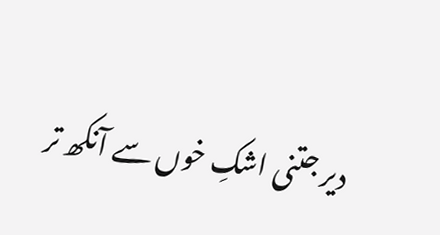دیر جتنی اشکِ خوں سے آنکھ تر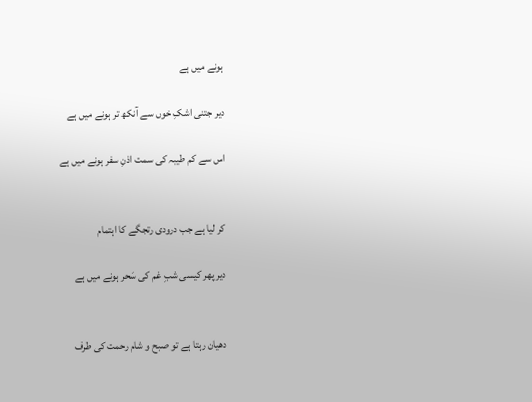ہونے میں ہے

دیر جتنی اشکِ خوں سے آنکھ تر ہونے میں ہے

اس سے کم طیبہ کی سمت اذنِ سفر ہونے میں ہے


کر لیا ہے جب درودی رتجگے کا اہتمام

دیر پھر کیسی شبِ غم کی سَحر ہونے میں ہے


دھیان رہتا ہے تو صبح و شام رحمت کی طرف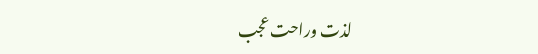لذت وراحت عجب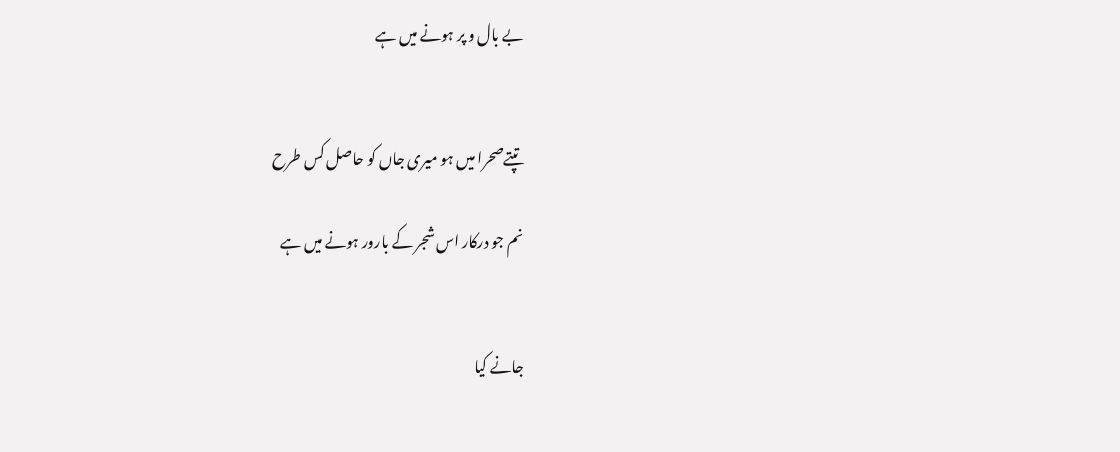بے بال و پر ہونے میں ہے


تپتےصحرا میں ہو میری جاں کو حاصل کس طرح

نم جو درکار اس شجر کے بارور ہونے میں ہے


جانے کیا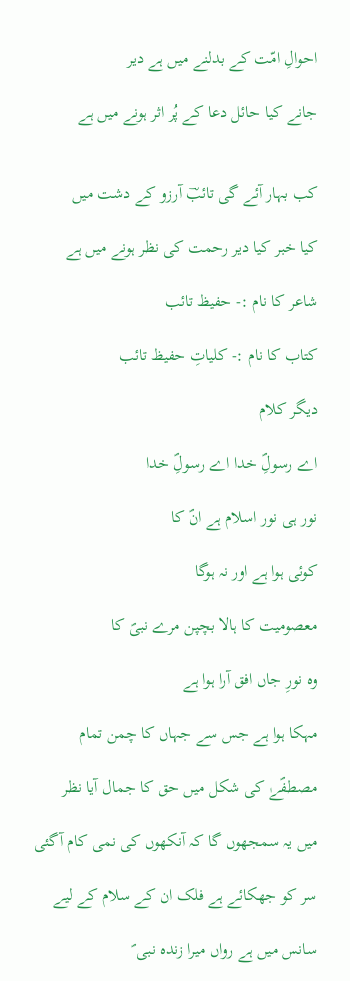احوالِ امّت کے بدلنے میں ہے دیر

جانے کیا حائل دعا کے پُر اثر ہونے میں ہے


کب بہار آئے گی تائبؔ آرزو کے دشت میں

کیا خبر کیا دیر رحمت کی نظر ہونے میں ہے

شاعر کا نام :- حفیظ تائب

کتاب کا نام :- کلیاتِ حفیظ تائب

دیگر کلام

اے رسولِؐ خدا اے رسولِؐ خدا

نور ہی نور اسلام ہے انؐ کا

کوئی ہوا ہے اور نہ ہوگا

معصومیت کا ہالا بچپن مرے نبیؐ کا

وہ نورِ جاں افق آرا ہوا ہے

مہکا ہوا ہے جس سے جہاں کا چمن تمام

مصطفؐےٰ کی شکل میں حق کا جمال آیا نظر

میں یہ سمجھوں گا کہ آنکھوں کی نمی کام آگئی

سر کو جھکائے ہے فلک ان کے سلام کے لیے

سانس میں ہے رواں میرا زندہ نبی ؐ